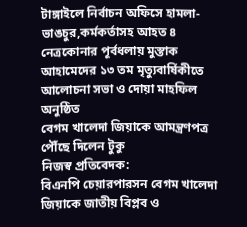টাঙ্গাইলে নির্বাচন অফিসে হামলা-ভাঙচুর,কর্মকর্তাসহ আহত ৪
নেত্রকোনার পূর্বধলায় মুস্তাক আহামেদের ১৩ তম মৃত্যুবার্ষিকীতে আলোচনা সভা ও দোয়া মাহফিল অনুষ্ঠিত
বেগম খালেদা জিয়াকে আমন্ত্রণপত্র পৌঁছে দিলেন টুকু
নিজস্ব প্রতিবেদক:
বিএনপি চেয়ারপারসন বেগম খালেদা জিয়াকে জাতীয় বিপ্লব ও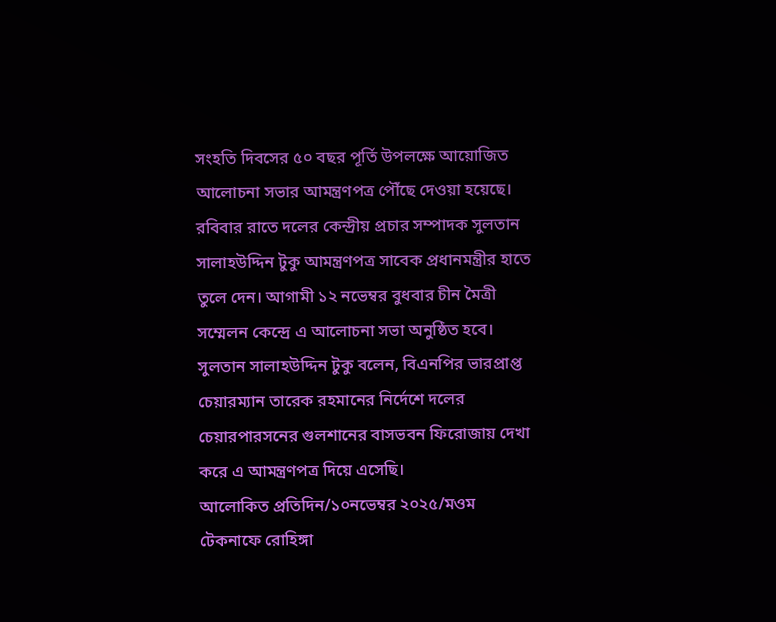সংহতি দিবসের ৫০ বছর পূর্তি উপলক্ষে আয়োজিত আলোচনা সভার আমন্ত্রণপত্র পৌঁছে দেওয়া হয়েছে।
রবিবার রাতে দলের কেন্দ্রীয় প্রচার সম্পাদক সুলতান সালাহউদ্দিন টুকু আমন্ত্রণপত্র সাবেক প্রধানমন্ত্রীর হাতে তুলে দেন। আগামী ১২ নভেম্বর বুধবার চীন মৈত্রী সম্মেলন কেন্দ্রে এ আলোচনা সভা অনুষ্ঠিত হবে।
সুলতান সালাহউদ্দিন টুকু বলেন, বিএনপির ভারপ্রাপ্ত চেয়ারম্যান তারেক রহমানের নির্দেশে দলের চেয়ারপারসনের গুলশানের বাসভবন ফিরোজায় দেখা করে এ আমন্ত্রণপত্র দিয়ে এসেছি।
আলোকিত প্রতিদিন/১০নভেম্বর ২০২৫/মওম
টেকনাফে রোহিঙ্গা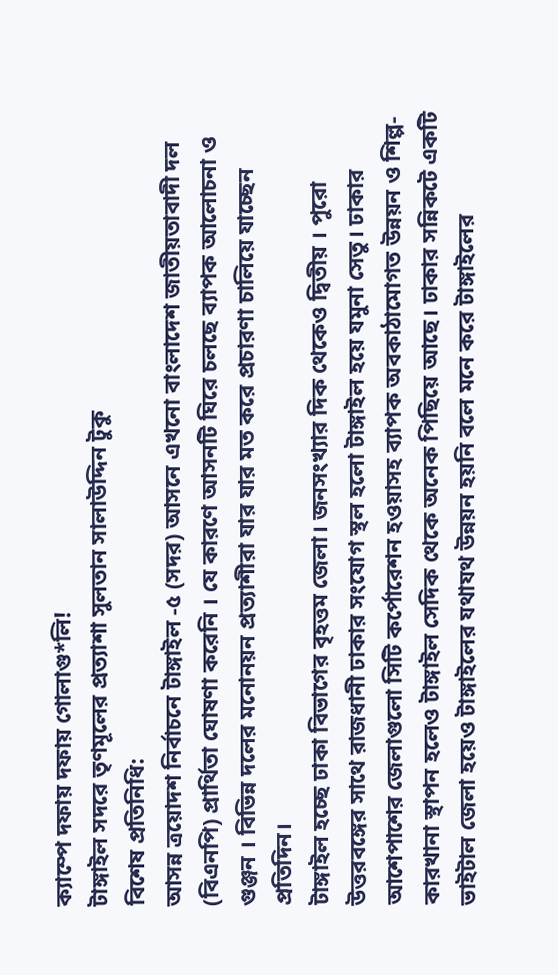ক্যাম্পে দফায় দফায় গোলাগু*লি!
টাঙ্গাইল সদরে তৃণমূলের প্রত্যাশা সুলতান সালাউদ্দিন টুকু
বিশেষ প্রতিনিধি:
আসন্ন ত্রয়োদশ নির্বাচনে টাঙ্গাইল -৫ (সদর) আসনে এখনো বাংলাদেশ জাতীয়তাবাদী দল (বিএনপি) প্রার্থিতা ঘোষণা করেনি । যে কারণে আসনটি ঘিরে চলছে ব্যাপক আলোচনা ও গুঞ্জন । বিভিন্ন দলের মনোনয়ন প্রত্যাশীরা যার যার মত করে প্রচারণা চালিয়ে যাচ্ছেন প্রতিদিন।
টাঙ্গাইল হচ্ছে ঢাকা বিভাগের বৃহত্তম জেলা। জনসংখ্যার দিক থেকেও দ্বিতীয় । পুরো উত্তরবঙ্গের সাথে রাজধানী ঢাকার সংযোগ স্থল হলো টাঙ্গাইল হয়ে যমুনা সেতু। ঢাকার আশেপাশের জেলাগুলো সিটি কর্পোরেশন হওয়াসহ ব্যাপক অবকাঠামোগত উন্নয়ন ও শিল্প- কারখানা স্থাপন হলেও টাঙ্গাইল সেদিক থেকে অনেক পিছিয়ে আছে। ঢাকার সন্নিকটে একটি ভাইটাল জেলা হয়েও টাঙ্গাইলের যথাযথ উন্নয়ন হয়নি বলে মনে করে টাঙ্গাইলের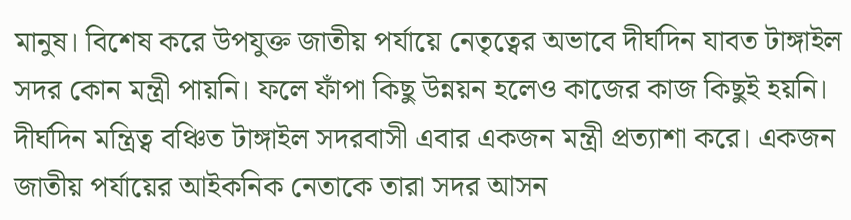মানুষ। বিশেষ করে উপযুক্ত জাতীয় পর্যায়ে নেতৃত্বের অভাবে দীর্ঘদিন যাবত টাঙ্গাইল সদর কোন মন্ত্রী পায়নি। ফলে ফাঁপা কিছু উন্নয়ন হলেও কাজের কাজ কিছুই হয়নি।
দীর্ঘদিন মন্ত্রিত্ব বঞ্চিত টাঙ্গাইল সদরবাসী এবার একজন মন্ত্রী প্রত্যাশা করে। একজন জাতীয় পর্যায়ের আইকনিক নেতাকে তারা সদর আসন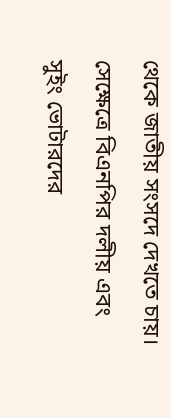থেকে জাতীয় সংসদে দেখতে চায়। সেক্ষেত্রে বিএনপির দলীয় এবং সুইং ভোটারদের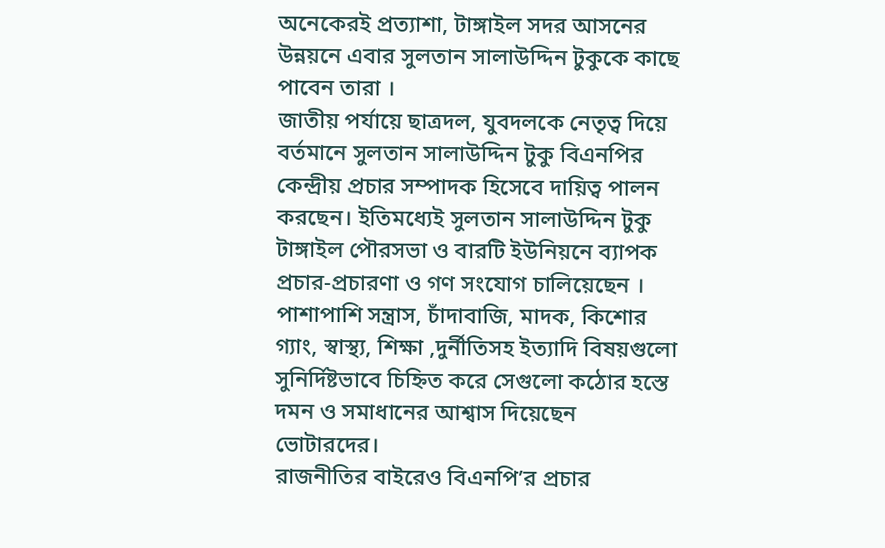অনেকেরই প্রত্যাশা, টাঙ্গাইল সদর আসনের উন্নয়নে এবার সুলতান সালাউদ্দিন টুকুকে কাছে পাবেন তারা ।
জাতীয় পর্যায়ে ছাত্রদল, যুবদলকে নেতৃত্ব দিয়ে বর্তমানে সুলতান সালাউদ্দিন টুকু বিএনপির কেন্দ্রীয় প্রচার সম্পাদক হিসেবে দায়িত্ব পালন করছেন। ইতিমধ্যেই সুলতান সালাউদ্দিন টুকু টাঙ্গাইল পৌরসভা ও বারটি ইউনিয়নে ব্যাপক প্রচার-প্রচারণা ও গণ সংযোগ চালিয়েছেন । পাশাপাশি সন্ত্রাস, চাঁদাবাজি, মাদক, কিশোর গ্যাং, স্বাস্থ্য, শিক্ষা ,দুর্নীতিসহ ইত্যাদি বিষয়গুলো সুনির্দিষ্টভাবে চিহ্নিত করে সেগুলো কঠোর হস্তে দমন ও সমাধানের আশ্বাস দিয়েছেন ভোটারদের।
রাজনীতির বাইরেও বিএনপি’র প্রচার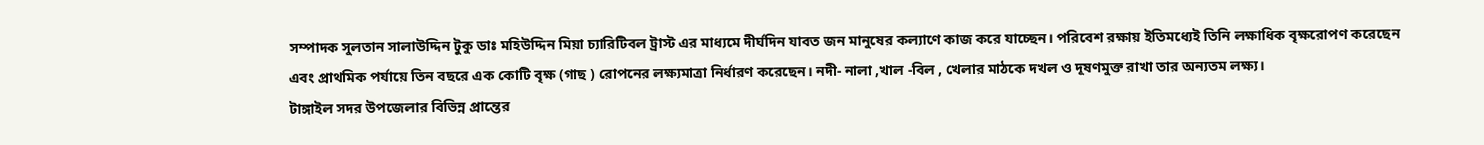সম্পাদক সুলতান সালাউদ্দিন টুকু ডাঃ মহিউদ্দিন মিয়া চ্যারিটিবল ট্রাস্ট এর মাধ্যমে দীর্ঘদিন যাবত জন মানুষের কল্যাণে কাজ করে যাচ্ছেন। পরিবেশ রক্ষায় ইতিমধ্যেই তিনি লক্ষাধিক বৃক্ষরোপণ করেছেন এবং প্রাথমিক পর্যায়ে তিন বছরে এক কোটি বৃক্ষ (গাছ ) রোপনের লক্ষ্যমাত্রা নির্ধারণ করেছেন। নদী- নালা ,খাল -বিল , খেলার মাঠকে দখল ও দূষণমুক্ত রাখা তার অন্যতম লক্ষ্য।
টাঙ্গাইল সদর উপজেলার বিভিন্ন প্রান্তের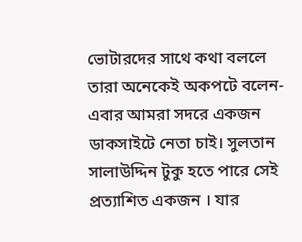ভোটারদের সাথে কথা বললে তারা অনেকেই অকপটে বলেন- এবার আমরা সদরে একজন ডাকসাইটে নেতা চাই। সুলতান সালাউদ্দিন টুকু হতে পারে সেই প্রত্যাশিত একজন । যার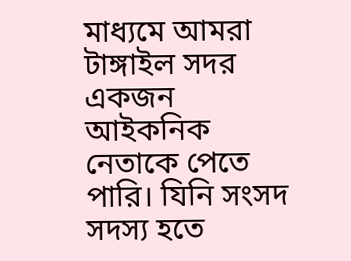মাধ্যমে আমরা টাঙ্গাইল সদর একজন আইকনিক নেতাকে পেতে পারি। যিনি সংসদ সদস্য হতে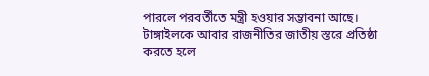পারলে পরবর্তীতে মন্ত্রী হওয়ার সম্ভাবনা আছে। টাঙ্গাইলকে আবার রাজনীতির জাতীয় স্তরে প্রতিষ্ঠা করতে হলে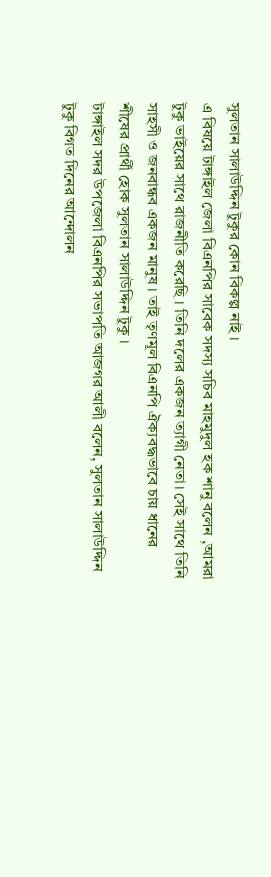সুলতান সালাউদ্দিন টুকুর কোন বিকল্প নাই ।
এ বিষয়ে টাঙ্গাইল জেলা বিএনপির সাবেক সদস্য সচিব মাহমুদুল হক শানু বলেন ,আমরা টুকু ভাইয়ের সাথে রাজনীতি করেছি । তিনি দলের একজন ত্যাগী নেতা। সেই সাথে তিনি সাহসী ও জনবান্ধব একজন মানুষ । তাই তৃণমূল বিএনপি ঐক্যবদ্ধভাবে চায় ধানের শীষের প্রার্থী হোক সুলতান সালাউদ্দিন টুকু ।
টাঙ্গাইল সদর উপজেলা বিএনপির সভাপতি আজগর আলী বলেন, সুলতান সালাউদ্দিন টুকু বিগত দিনের আন্দোলন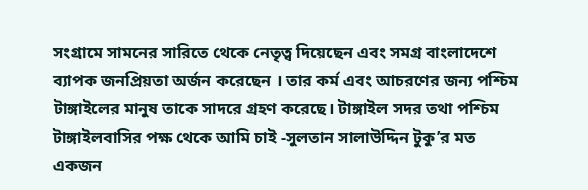সংগ্রামে সামনের সারিতে থেকে নেতৃত্ব দিয়েছেন এবং সমগ্র বাংলাদেশে ব্যাপক জনপ্রিয়তা অর্জন করেছেন । তার কর্ম এবং আচরণের জন্য পশ্চিম টাঙ্গাইলের মানুষ তাকে সাদরে গ্রহণ করেছে। টাঙ্গাইল সদর তথা পশ্চিম টাঙ্গাইলবাসির পক্ষ থেকে আমি চাই -সুলতান সালাউদ্দিন টুকু’র মত একজন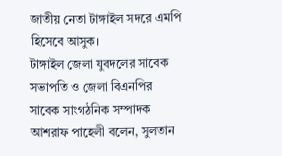জাতীয় নেতা টাঙ্গাইল সদরে এমপি হিসেবে আসুক।
টাঙ্গাইল জেলা যুবদলের সাবেক সভাপতি ও জেলা বিএনপির সাবেক সাংগঠনিক সম্পাদক আশরাফ পাহেলী বলেন, সুলতান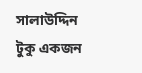সালাউদ্দিন টুকু একজন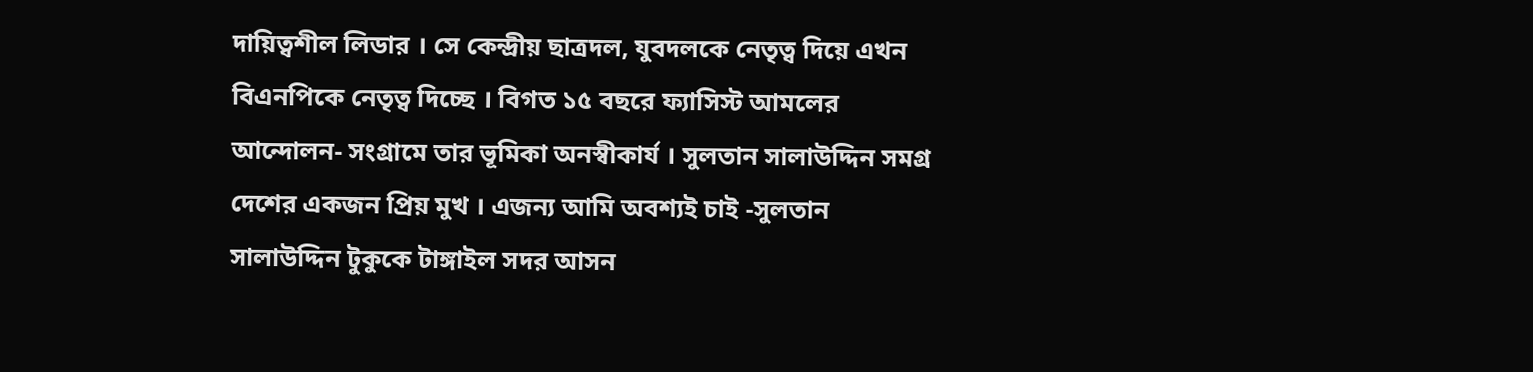দায়িত্বশীল লিডার । সে কেন্দ্রীয় ছাত্রদল, যুবদলকে নেতৃত্ব দিয়ে এখন বিএনপিকে নেতৃত্ব দিচ্ছে । বিগত ১৫ বছরে ফ্যাসিস্ট আমলের আন্দোলন- সংগ্রামে তার ভূমিকা অনস্বীকার্য । সুলতান সালাউদ্দিন সমগ্র দেশের একজন প্রিয় মুখ । এজন্য আমি অবশ্যই চাই -সুলতান সালাউদ্দিন টুকুকে টাঙ্গাইল সদর আসন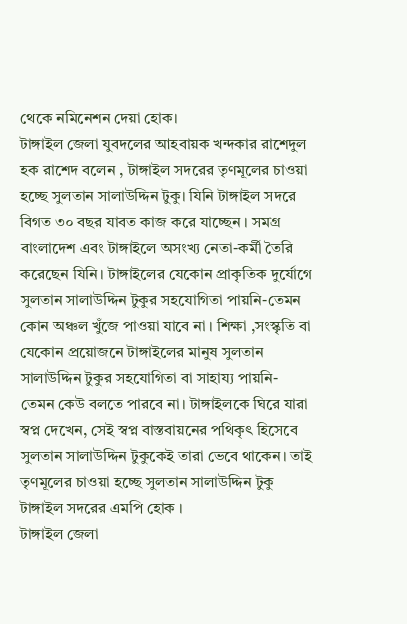থেকে নমিনেশন দেয়া হোক।
টাঙ্গাইল জেলা যুবদলের আহবায়ক খন্দকার রাশেদুল হক রাশেদ বলেন , টাঙ্গাইল সদরের তৃণমূলের চাওয়া হচ্ছে সুলতান সালাউদ্দিন টুকু। যিনি টাঙ্গাইল সদরে বিগত ৩০ বছর যাবত কাজ করে যাচ্ছেন । সমগ্র বাংলাদেশ এবং টাঙ্গাইলে অসংখ্য নেতা-কর্মী তৈরি করেছেন যিনি। টাঙ্গাইলের যেকোন প্রাকৃতিক দুর্যোগে সুলতান সালাউদ্দিন টুকুর সহযোগিতা পায়নি-তেমন কোন অঞ্চল খুঁজে পাওয়া যাবে না । শিক্ষা ,সংস্কৃতি বা যেকোন প্রয়োজনে টাঙ্গাইলের মানুষ সুলতান সালাউদ্দিন টুকুর সহযোগিতা বা সাহায্য পায়নি- তেমন কেউ বলতে পারবে না। টাঙ্গাইলকে ঘিরে যারা স্বপ্ন দেখেন, সেই স্বপ্ন বাস্তবায়নের পথিকৃৎ হিসেবে সুলতান সালাউদ্দিন টুকুকেই তারা ভেবে থাকেন। তাই তৃণমূলের চাওয়া হচ্ছে সুলতান সালাউদ্দিন টুকু টাঙ্গাইল সদরের এমপি হোক ।
টাঙ্গাইল জেলা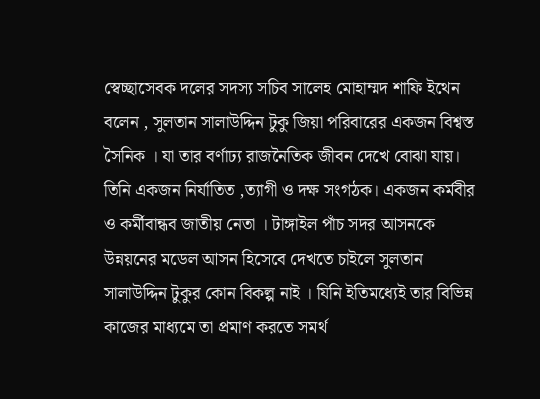স্বেচ্ছাসেবক দলের সদস্য সচিব সালেহ মোহাম্মদ শাফি ইথেন বলেন , সুলতান সালাউদ্দিন টুকু জিয়া পরিবারের একজন বিশ্বস্ত সৈনিক । যা তার বর্ণাঢ্য রাজনৈতিক জীবন দেখে বোঝা যায়। তিনি একজন নির্যাতিত ,ত্যাগী ও দক্ষ সংগঠক। একজন কর্মবীর ও কর্মীবান্ধব জাতীয় নেতা । টাঙ্গাইল পাঁচ সদর আসনকে উন্নয়নের মডেল আসন হিসেবে দেখতে চাইলে সুলতান সালাউদ্দিন টুকুর কোন বিকল্প নাই । যিনি ইতিমধ্যেই তার বিভিন্ন কাজের মাধ্যমে তা প্রমাণ করতে সমর্থ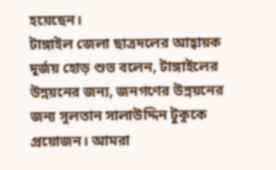হয়েছেন।
টাঙ্গাইল জেলা ছাত্রদলের আহ্বায়ক দুর্জয় হোড় শুভ বলেন, টাঙ্গাইলের উন্নয়নের জন্য, জনগণের উন্নয়নের জন্য সুলতান সালাউদ্দিন টুকুকে প্রয়োজন। আমরা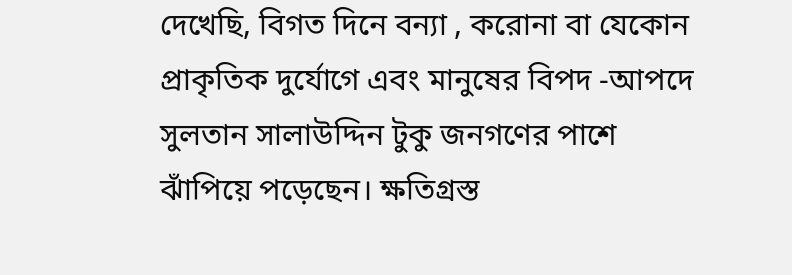দেখেছি, বিগত দিনে বন্যা , করোনা বা যেকোন প্রাকৃতিক দুর্যোগে এবং মানুষের বিপদ -আপদে সুলতান সালাউদ্দিন টুকু জনগণের পাশে ঝাঁপিয়ে পড়েছেন। ক্ষতিগ্রস্ত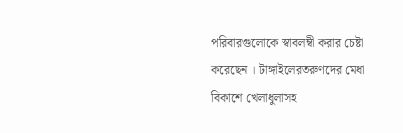পরিবারগুলোকে স্বাবলম্বী করার চেষ্টা করেছেন । টাঙ্গাইলেরতরুণদের মেধা বিকাশে খেলাধুলাসহ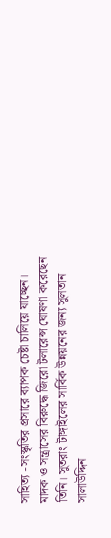সাহিত্য -সংস্কৃতির প্রসারে ব্যাপক চেষ্টা চালিয়ে যাচ্ছেন। মাদক ও সন্ত্রাসের বিরুদ্ধে জিরো টলারেন্স ঘোষণা করেছেন তিনি। সুতরাং টাঙ্গাইলের সার্বিক উন্নয়নের জন্য সুলতান সালাউদ্দিন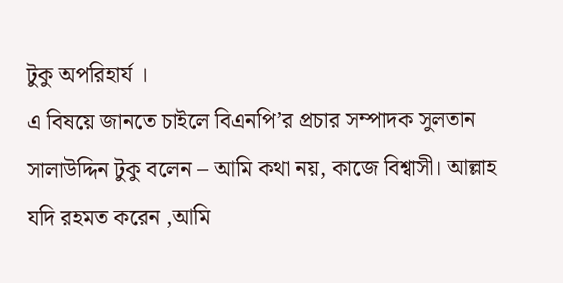টুকু অপরিহার্য ।
এ বিষয়ে জানতে চাইলে বিএনপি’র প্রচার সম্পাদক সুলতান সালাউদ্দিন টুকু বলেন – আমি কথা নয়, কাজে বিশ্বাসী। আল্লাহ যদি রহমত করেন ,আমি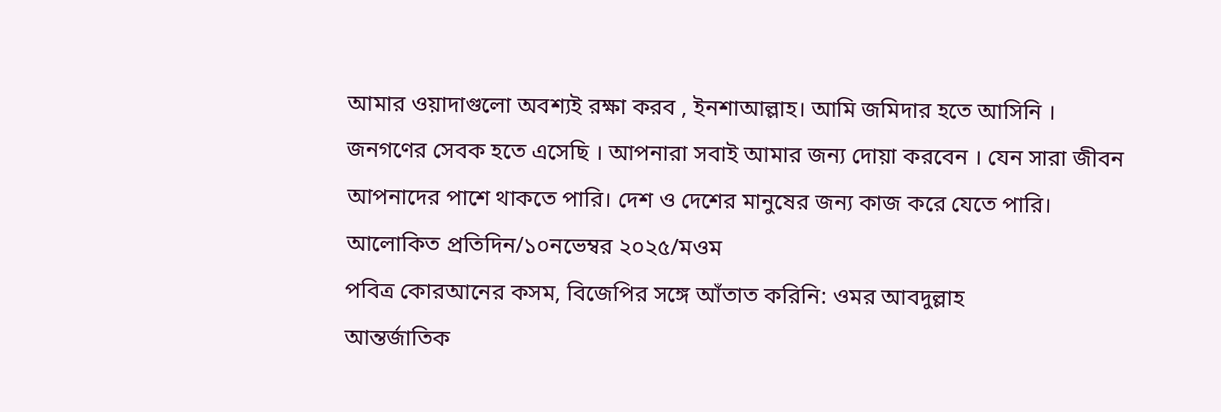আমার ওয়াদাগুলো অবশ্যই রক্ষা করব , ইনশাআল্লাহ। আমি জমিদার হতে আসিনি । জনগণের সেবক হতে এসেছি । আপনারা সবাই আমার জন্য দোয়া করবেন । যেন সারা জীবন আপনাদের পাশে থাকতে পারি। দেশ ও দেশের মানুষের জন্য কাজ করে যেতে পারি।
আলোকিত প্রতিদিন/১০নভেম্বর ২০২৫/মওম
পবিত্র কোরআনের কসম, বিজেপির সঙ্গে আঁতাত করিনি: ওমর আবদুল্লাহ
আন্তর্জাতিক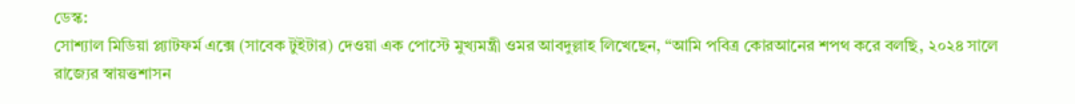ডেস্ক:
সোশ্যাল মিডিয়া প্ল্যাটফর্ম এক্সে (সাবেক টুইটার) দেওয়া এক পোস্টে মুখ্যমন্ত্রী ওমর আবদুল্লাহ লিখেছেন, “আমি পবিত্র কোরআনের শপথ করে বলছি, ২০২৪ সালে রাজ্যের স্বায়ত্তশাসন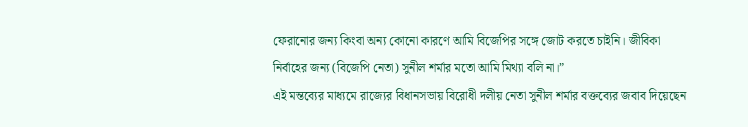ফেরানোর জন্য কিংবা অন্য কোনো কারণে আমি বিজেপির সঙ্গে জোট করতে চাইনি। জীবিকা নির্বাহের জন্য (বিজেপি নেতা) সুনীল শর্মার মতো আমি মিথ্যা বলি না।”
এই মন্তব্যের মাধ্যমে রাজ্যের বিধানসভায় বিরোধী দলীয় নেতা সুনীল শর্মার বক্তব্যের জবাব দিয়েছেন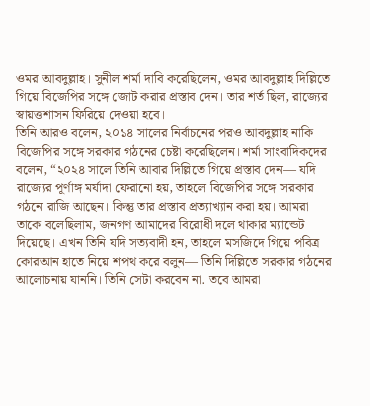ওমর আবদুল্লাহ। সুনীল শর্মা দাবি করেছিলেন, ওমর আবদুল্লাহ দিল্লিতে গিয়ে বিজেপির সঙ্গে জোট করার প্রস্তাব দেন। তার শর্ত ছিল, রাজ্যের স্বায়ত্তশাসন ফিরিয়ে দেওয়া হবে।
তিনি আরও বলেন, ২০১৪ সালের নির্বাচনের পরও আবদুল্লাহ নাকি বিজেপির সঙ্গে সরকার গঠনের চেষ্টা করেছিলেন। শর্মা সাংবাদিকদের বলেন, “২০২৪ সালে তিনি আবার দিল্লিতে গিয়ে প্রস্তাব দেন— যদি রাজ্যের পূর্ণাঙ্গ মর্যাদা ফেরানো হয়, তাহলে বিজেপির সঙ্গে সরকার গঠনে রাজি আছেন। কিন্তু তার প্রস্তাব প্রত্যাখ্যান করা হয়। আমরা তাকে বলেছিলাম, জনগণ আমাদের বিরোধী দলে থাকার ম্যান্ডেট দিয়েছে। এখন তিনি যদি সত্যবাদী হন, তাহলে মসজিদে গিয়ে পবিত্র কোরআন হাতে নিয়ে শপথ করে বলুন— তিনি দিল্লিতে সরকার গঠনের আলোচনায় যাননি। তিনি সেটা করবেন না. তবে আমরা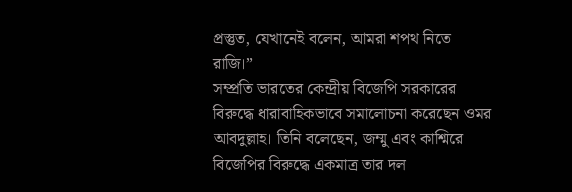প্রস্তুত, যেখানেই বলেন, আমরা শপথ নিতে রাজি।”
সম্প্রতি ভারতের কেন্দ্রীয় বিজেপি সরকারের বিরুদ্ধে ধারাবাহিকভাবে সমালোচনা করেছেন ওমর আবদুল্লাহ। তিনি বলেছেন, জম্মু এবং কাশ্মিরে বিজেপির বিরুদ্ধে একমাত্র তার দল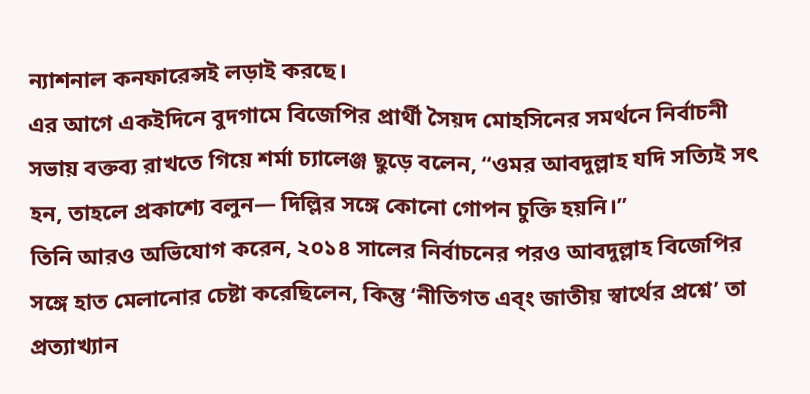ন্যাশনাল কনফারেন্সই লড়াই করছে।
এর আগে একইদিনে বুদগামে বিজেপির প্রার্থী সৈয়দ মোহসিনের সমর্থনে নির্বাচনী সভায় বক্তব্য রাখতে গিয়ে শর্মা চ্যালেঞ্জ ছুড়ে বলেন, “ওমর আবদুল্লাহ যদি সত্যিই সৎ হন, তাহলে প্রকাশ্যে বলুন— দিল্লির সঙ্গে কোনো গোপন চুক্তি হয়নি।”
তিনি আরও অভিযোগ করেন, ২০১৪ সালের নির্বাচনের পরও আবদুল্লাহ বিজেপির সঙ্গে হাত মেলানোর চেষ্টা করেছিলেন, কিন্তু ‘নীতিগত এব্ং জাতীয় স্বার্থের প্রশ্নে’ তা প্রত্যাখ্যান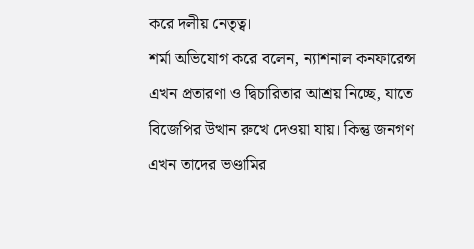করে দলীয় নেতৃত্ব।
শর্মা অভিযোগ করে বলেন, ন্যাশনাল কনফারেন্স এখন প্রতারণা ও দ্বিচারিতার আশ্রয় নিচ্ছে, যাতে বিজেপির উত্থান রুখে দেওয়া যায়। কিন্তু জনগণ এখন তাদের ভণ্ডামির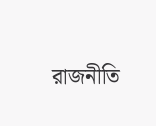রাজনীতি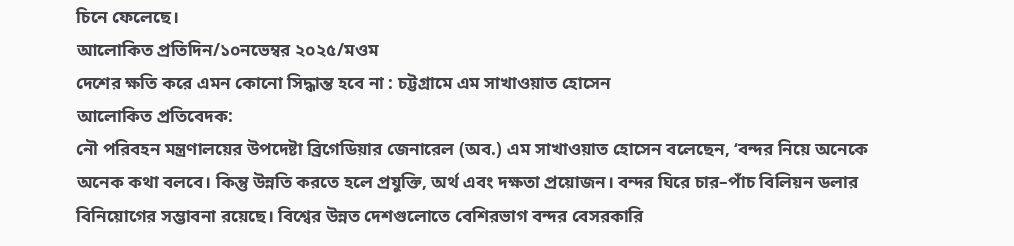চিনে ফেলেছে।
আলোকিত প্রতিদিন/১০নভেম্বর ২০২৫/মওম
দেশের ক্ষতি করে এমন কোনো সিদ্ধান্ত হবে না : চট্টগ্রামে এম সাখাওয়াত হোসেন
আলোকিত প্রতিবেদক:
নৌ পরিবহন মন্ত্রণালয়ের উপদেষ্টা ব্রিগেডিয়ার জেনারেল (অব.) এম সাখাওয়াত হোসেন বলেছেন, ‘বন্দর নিয়ে অনেকে অনেক কথা বলবে। কিন্তু উন্নতি করতে হলে প্রযুক্তি, অর্থ এবং দক্ষতা প্রয়োজন। বন্দর ঘিরে চার–পাঁচ বিলিয়ন ডলার বিনিয়োগের সম্ভাবনা রয়েছে। বিশ্বের উন্নত দেশগুলোতে বেশিরভাগ বন্দর বেসরকারি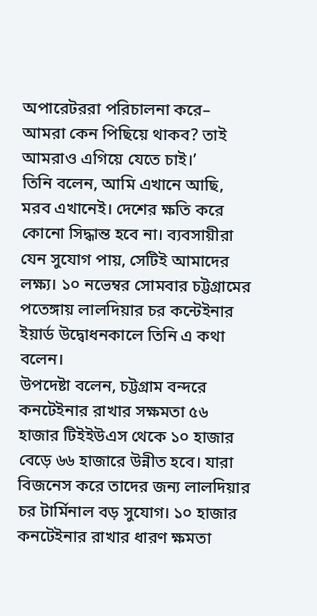অপারেটররা পরিচালনা করে– আমরা কেন পিছিয়ে থাকব? তাই আমরাও এগিয়ে যেতে চাই।’
তিনি বলেন, আমি এখানে আছি, মরব এখানেই। দেশের ক্ষতি করে কোনো সিদ্ধান্ত হবে না। ব্যবসায়ীরা যেন সুযোগ পায়, সেটিই আমাদের লক্ষ্য। ১০ নভেম্বর সোমবার চট্টগ্রামের পতেঙ্গায় লালদিয়ার চর কন্টেইনার ইয়ার্ড উদ্বোধনকালে তিনি এ কথা বলেন।
উপদেষ্টা বলেন, চট্টগ্রাম বন্দরে কনটেইনার রাখার সক্ষমতা ৫৬ হাজার টিইইউএস থেকে ১০ হাজার বেড়ে ৬৬ হাজারে উন্নীত হবে। যারা বিজনেস করে তাদের জন্য লালদিয়ার চর টার্মিনাল বড় সুযোগ। ১০ হাজার কনটেইনার রাখার ধারণ ক্ষমতা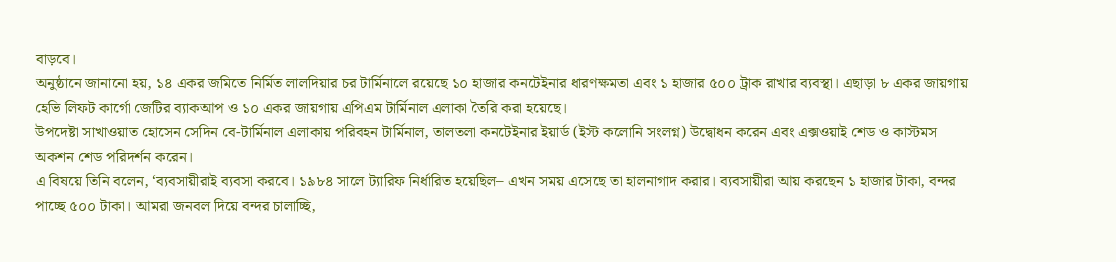বাড়বে।
অনুষ্ঠানে জানানো হয়, ১৪ একর জমিতে নির্মিত লালদিয়ার চর টার্মিনালে রয়েছে ১০ হাজার কনটেইনার ধারণক্ষমতা এবং ১ হাজার ৫০০ ট্রাক রাখার ব্যবস্থা। এছাড়া ৮ একর জায়গায় হেভি লিফট কার্গো জেটির ব্যাকআপ ও ১০ একর জায়গায় এপিএম টার্মিনাল এলাকা তৈরি করা হয়েছে।
উপদেষ্টা সাখাওয়াত হোসেন সেদিন বে-টার্মিনাল এলাকায় পরিবহন টার্মিনাল, তালতলা কনটেইনার ইয়ার্ড (ইস্ট কলোনি সংলগ্ন) উদ্বোধন করেন এবং এক্সওয়াই শেড ও কাস্টমস অকশন শেড পরিদর্শন করেন।
এ বিষয়ে তিনি বলেন, ‘ব্যবসায়ীরাই ব্যবসা করবে। ১৯৮৪ সালে ট্যারিফ নির্ধারিত হয়েছিল– এখন সময় এসেছে তা হালনাগাদ করার। ব্যবসায়ীরা আয় করছেন ১ হাজার টাকা, বন্দর পাচ্ছে ৫০০ টাকা। আমরা জনবল দিয়ে বন্দর চালাচ্ছি,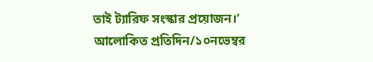তাই ট্যারিফ সংস্কার প্রয়োজন।’
আলোকিত প্রতিদিন/১০নভেম্বর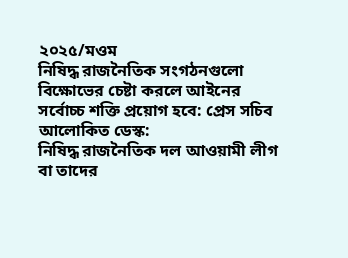২০২৫/মওম
নিষিদ্ধ রাজনৈতিক সংগঠনগুলো বিক্ষোভের চেষ্টা করলে আইনের সর্বোচ্চ শক্তি প্রয়োগ হবে: প্রেস সচিব
আলোকিত ডেস্ক:
নিষিদ্ধ রাজনৈতিক দল আওয়ামী লীগ বা তাদের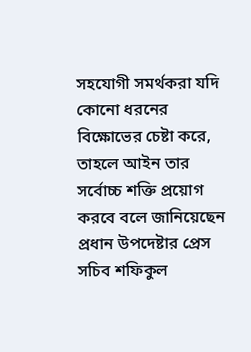সহযোগী সমর্থকরা যদি কোনো ধরনের বিক্ষোভের চেষ্টা করে, তাহলে আইন তার সর্বোচ্চ শক্তি প্রয়োগ করবে বলে জানিয়েছেন প্রধান উপদেষ্টার প্রেস সচিব শফিকুল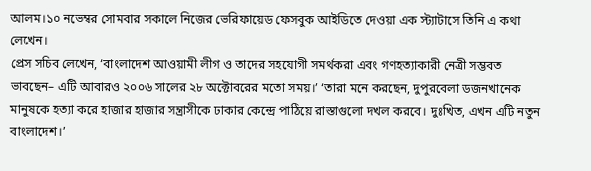আলম।১০ নভেম্বর সোমবার সকালে নিজের ভেরিফায়েড ফেসবুক আইডিতে দেওয়া এক স্ট্যাটাসে তিনি এ কথা লেখেন।
প্রেস সচিব লেখেন, ‘বাংলাদেশ আওয়ামী লীগ ও তাদের সহযোগী সমর্থকরা এবং গণহত্যাকারী নেত্রী সম্ভবত ভাবছেন– এটি আবারও ২০০৬ সালের ২৮ অক্টোবরের মতো সময়।’ ‘তারা মনে করছেন, দুপুরবেলা ডজনখানেক মানুষকে হত্যা করে হাজার হাজার সন্ত্রাসীকে ঢাকার কেন্দ্রে পাঠিয়ে রাস্তাগুলো দখল করবে। দুঃখিত, এখন এটি নতুন বাংলাদেশ।’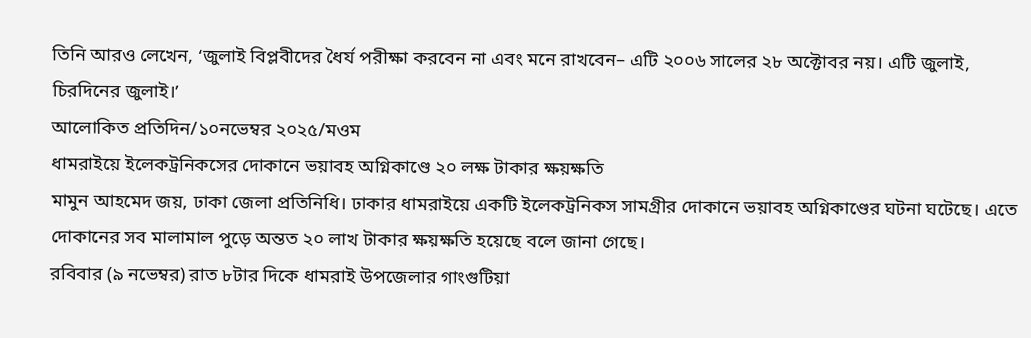তিনি আরও লেখেন, ‘জুলাই বিপ্লবীদের ধৈর্য পরীক্ষা করবেন না এবং মনে রাখবেন– এটি ২০০৬ সালের ২৮ অক্টোবর নয়। এটি জুলাই, চিরদিনের জুলাই।’
আলোকিত প্রতিদিন/১০নভেম্বর ২০২৫/মওম
ধামরাইয়ে ইলেকট্রনিকসের দোকানে ভয়াবহ অগ্নিকাণ্ডে ২০ লক্ষ টাকার ক্ষয়ক্ষতি
মামুন আহমেদ জয়, ঢাকা জেলা প্রতিনিধি। ঢাকার ধামরাইয়ে একটি ইলেকট্রনিকস সামগ্রীর দোকানে ভয়াবহ অগ্নিকাণ্ডের ঘটনা ঘটেছে। এতে দোকানের সব মালামাল পুড়ে অন্তত ২০ লাখ টাকার ক্ষয়ক্ষতি হয়েছে বলে জানা গেছে।
রবিবার (৯ নভেম্বর) রাত ৮টার দিকে ধামরাই উপজেলার গাংগুটিয়া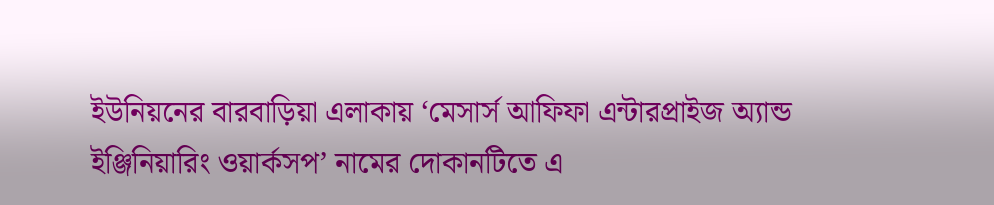ইউনিয়নের বারবাড়িয়া এলাকায় ‘মেসার্স আফিফা এন্টারপ্রাইজ অ্যান্ড ইঞ্জিনিয়ারিং ওয়ার্কসপ’ নামের দোকানটিতে এ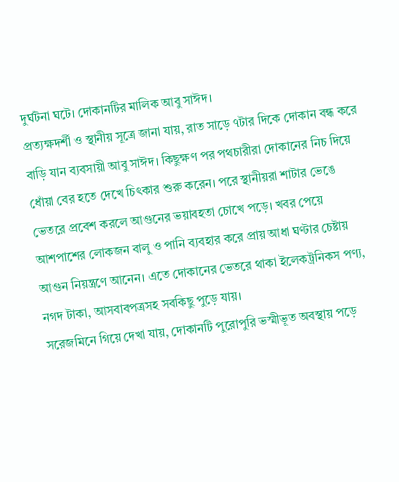দুর্ঘটনা ঘটে। দোকানটির মালিক আবু সাঈদ।
প্রত্যক্ষদর্শী ও স্থানীয় সূত্রে জানা যায়, রাত সাড়ে ৭টার দিকে দোকান বন্ধ করে বাড়ি যান ব্যবসায়ী আবু সাঈদ। কিছুক্ষণ পর পথচারীরা দোকানের নিচ দিয়ে ধোঁয়া বের হতে দেখে চিৎকার শুরু করেন। পরে স্থানীয়রা শাটার ভেঙে ভেতরে প্রবেশ করলে আগুনের ভয়াবহতা চোখে পড়ে। খবর পেয়ে আশপাশের লোকজন বালু ও পানি ব্যবহার করে প্রায় আধা ঘণ্টার চেষ্টায় আগুন নিয়ন্ত্রণে আনেন। এতে দোকানের ভেতরে থাকা ইলেকট্রনিকস পণ্য, নগদ টাকা, আসবাবপত্রসহ সবকিছু পুড়ে যায়।
সরেজমিনে গিয়ে দেখা যায়, দোকানটি পুরোপুরি ভস্মীভূত অবস্থায় পড়ে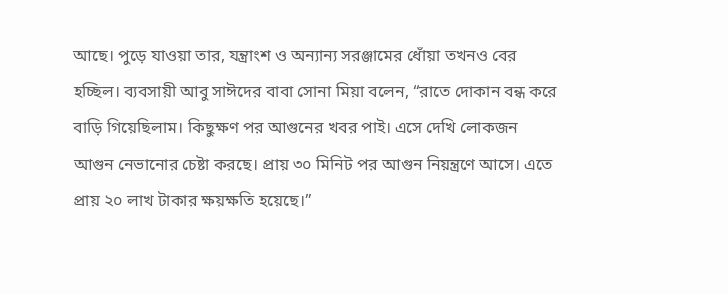আছে। পুড়ে যাওয়া তার, যন্ত্রাংশ ও অন্যান্য সরঞ্জামের ধোঁয়া তখনও বের হচ্ছিল। ব্যবসায়ী আবু সাঈদের বাবা সোনা মিয়া বলেন, “রাতে দোকান বন্ধ করে বাড়ি গিয়েছিলাম। কিছুক্ষণ পর আগুনের খবর পাই। এসে দেখি লোকজন আগুন নেভানোর চেষ্টা করছে। প্রায় ৩০ মিনিট পর আগুন নিয়ন্ত্রণে আসে। এতে প্রায় ২০ লাখ টাকার ক্ষয়ক্ষতি হয়েছে।”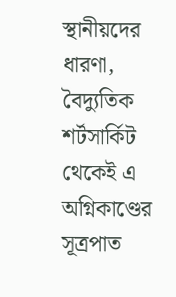স্থানীয়দের ধারণা, বৈদ্যুতিক শর্টসার্কিট থেকেই এ অগ্নিকাণ্ডের সূত্রপাত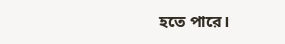হতে পারে।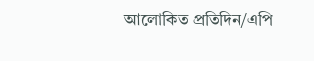আলোকিত প্রতিদিন/এপি